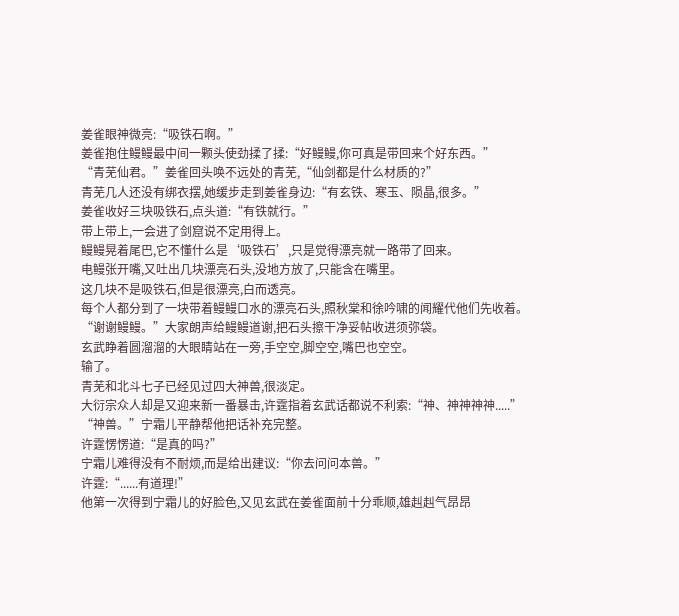姜雀眼神微亮:“吸铁石啊。”
姜雀抱住鳗鳗最中间一颗头使劲揉了揉:“好鳗鳗,你可真是带回来个好东西。”
“青芜仙君。”姜雀回头唤不远处的青芜,“仙剑都是什么材质的?”
青芜几人还没有绑衣摆,她缓步走到姜雀身边:“有玄铁、寒玉、陨晶,很多。”
姜雀收好三块吸铁石,点头道:“有铁就行。”
带上带上,一会进了剑窟说不定用得上。
鳗鳗晃着尾巴,它不懂什么是‘吸铁石’,只是觉得漂亮就一路带了回来。
电鳗张开嘴,又吐出几块漂亮石头,没地方放了,只能含在嘴里。
这几块不是吸铁石,但是很漂亮,白而透亮。
每个人都分到了一块带着鳗鳗口水的漂亮石头,照秋棠和徐吟啸的闻耀代他们先收着。
“谢谢鳗鳗。”大家朗声给鳗鳗道谢,把石头擦干净妥帖收进须弥袋。
玄武睁着圆溜溜的大眼睛站在一旁,手空空,脚空空,嘴巴也空空。
输了。
青芜和北斗七子已经见过四大神兽,很淡定。
大衍宗众人却是又迎来新一番暴击,许霆指着玄武话都说不利索:“神、神神神神.....”
“神兽。”宁霜儿平静帮他把话补充完整。
许霆愣愣道:“是真的吗?”
宁霜儿难得没有不耐烦,而是给出建议:“你去问问本兽。”
许霆:“......有道理!”
他第一次得到宁霜儿的好脸色,又见玄武在姜雀面前十分乖顺,雄赳赳气昂昂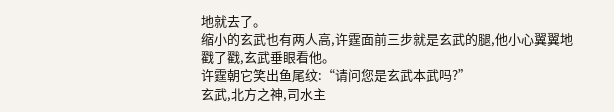地就去了。
缩小的玄武也有两人高,许霆面前三步就是玄武的腿,他小心翼翼地戳了戳,玄武垂眼看他。
许霆朝它笑出鱼尾纹:“请问您是玄武本武吗?”
玄武,北方之神,司水主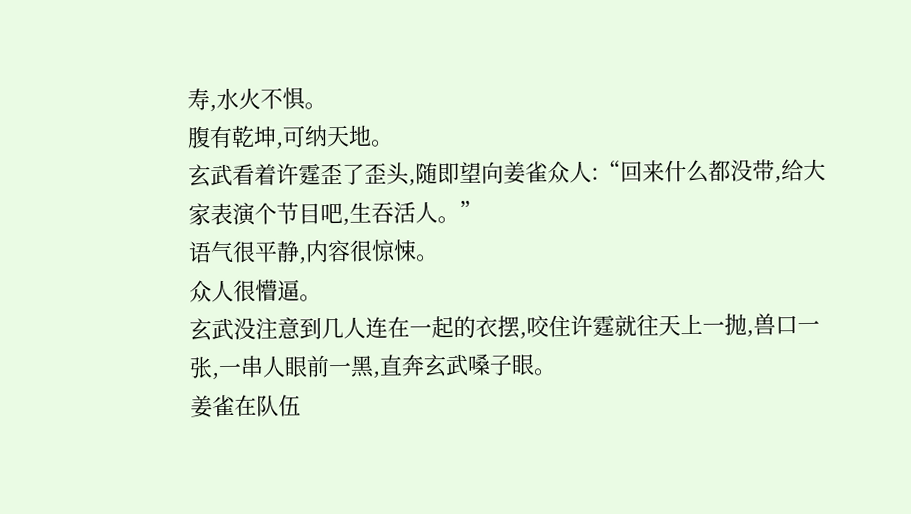寿,水火不惧。
腹有乾坤,可纳天地。
玄武看着许霆歪了歪头,随即望向姜雀众人:“回来什么都没带,给大家表演个节目吧,生吞活人。”
语气很平静,内容很惊悚。
众人很懵逼。
玄武没注意到几人连在一起的衣摆,咬住许霆就往天上一抛,兽口一张,一串人眼前一黑,直奔玄武嗓子眼。
姜雀在队伍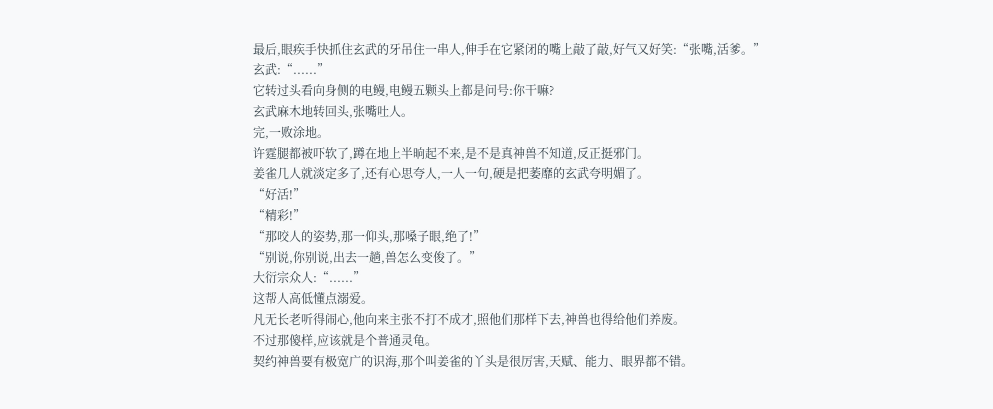最后,眼疾手快抓住玄武的牙吊住一串人,伸手在它紧闭的嘴上敲了敲,好气又好笑:“张嘴,活爹。”
玄武:“......”
它转过头看向身侧的电鳗,电鳗五颗头上都是问号:你干嘛?
玄武麻木地转回头,张嘴吐人。
完,一败涂地。
许霆腿都被吓软了,蹲在地上半晌起不来,是不是真神兽不知道,反正挺邪门。
姜雀几人就淡定多了,还有心思夸人,一人一句,硬是把萎靡的玄武夸明媚了。
“好活!”
“精彩!”
“那咬人的姿势,那一仰头,那嗓子眼,绝了!”
“别说,你别说,出去一趟,兽怎么变俊了。”
大衍宗众人:“......”
这帮人高低懂点溺爱。
凡无长老听得闹心,他向来主张不打不成才,照他们那样下去,神兽也得给他们养废。
不过那傻样,应该就是个普通灵龟。
契约神兽要有极宽广的识海,那个叫姜雀的丫头是很厉害,天赋、能力、眼界都不错。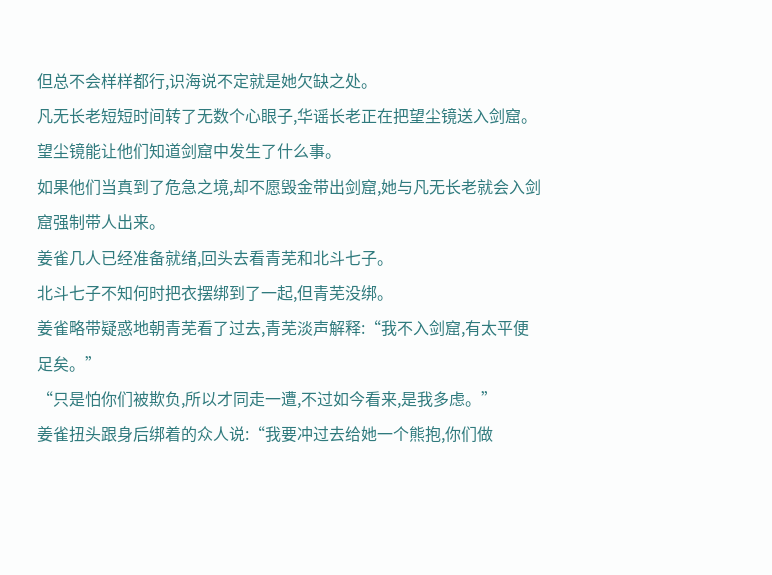但总不会样样都行,识海说不定就是她欠缺之处。
凡无长老短短时间转了无数个心眼子,华谣长老正在把望尘镜送入剑窟。
望尘镜能让他们知道剑窟中发生了什么事。
如果他们当真到了危急之境,却不愿毁金带出剑窟,她与凡无长老就会入剑窟强制带人出来。
姜雀几人已经准备就绪,回头去看青芜和北斗七子。
北斗七子不知何时把衣摆绑到了一起,但青芜没绑。
姜雀略带疑惑地朝青芜看了过去,青芜淡声解释:“我不入剑窟,有太平便足矣。”
“只是怕你们被欺负,所以才同走一遭,不过如今看来,是我多虑。”
姜雀扭头跟身后绑着的众人说:“我要冲过去给她一个熊抱,你们做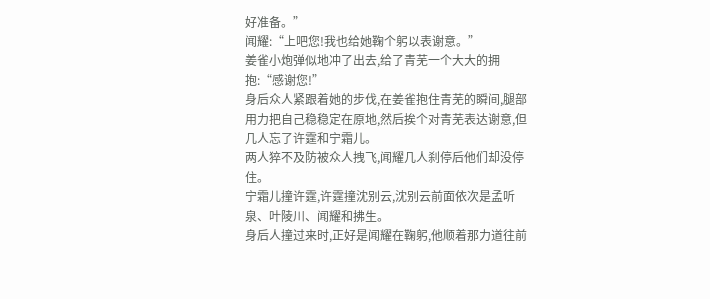好准备。”
闻耀:“上吧您!我也给她鞠个躬以表谢意。”
姜雀小炮弹似地冲了出去,给了青芜一个大大的拥抱:“感谢您!”
身后众人紧跟着她的步伐,在姜雀抱住青芜的瞬间,腿部用力把自己稳稳定在原地,然后挨个对青芜表达谢意,但几人忘了许霆和宁霜儿。
两人猝不及防被众人拽飞,闻耀几人刹停后他们却没停住。
宁霜儿撞许霆,许霆撞沈别云,沈别云前面依次是孟听泉、叶陵川、闻耀和拂生。
身后人撞过来时,正好是闻耀在鞠躬,他顺着那力道往前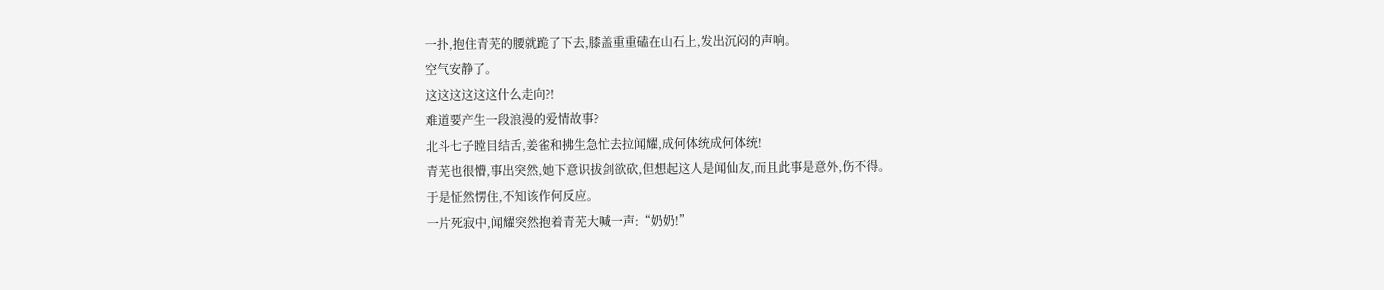一扑,抱住青芜的腰就跪了下去,膝盖重重磕在山石上,发出沉闷的声响。
空气安静了。
这这这这这这什么走向?!
难道要产生一段浪漫的爱情故事?
北斗七子瞠目结舌,姜雀和拂生急忙去拉闻耀,成何体统成何体统!
青芜也很懵,事出突然,她下意识拔剑欲砍,但想起这人是闻仙友,而且此事是意外,伤不得。
于是怔然愣住,不知该作何反应。
一片死寂中,闻耀突然抱着青芜大喊一声:“奶奶!”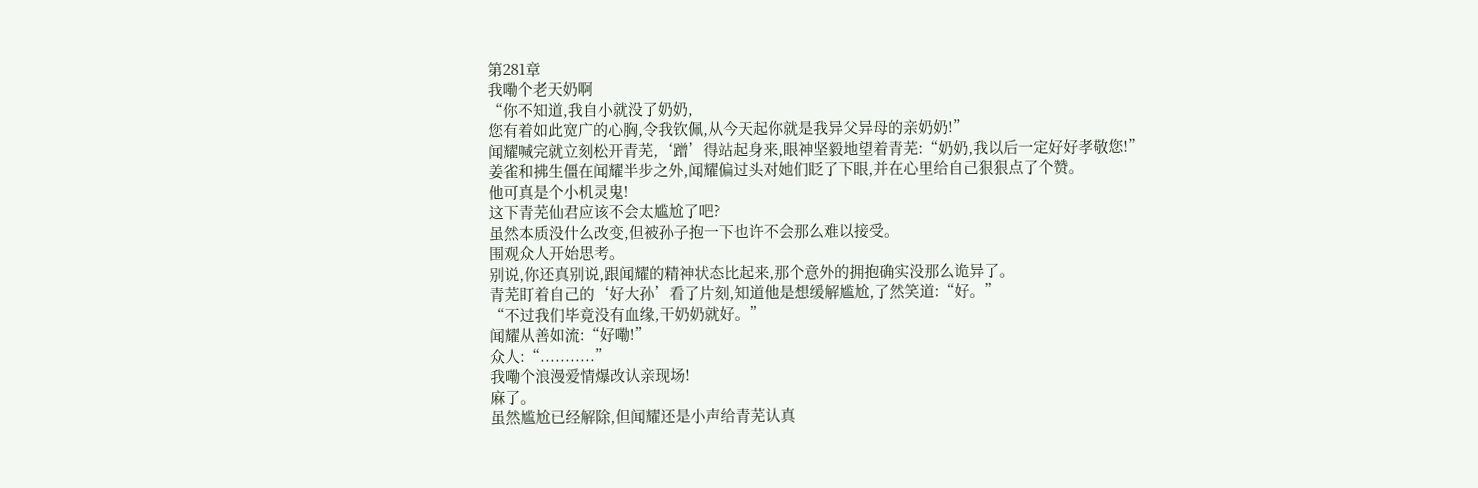第281章
我嘞个老天奶啊
“你不知道,我自小就没了奶奶,
您有着如此宽广的心胸,令我钦佩,从今天起你就是我异父异母的亲奶奶!”
闻耀喊完就立刻松开青芜,‘蹭’得站起身来,眼神坚毅地望着青芜:“奶奶,我以后一定好好孝敬您!”
姜雀和拂生僵在闻耀半步之外,闻耀偏过头对她们眨了下眼,并在心里给自己狠狠点了个赞。
他可真是个小机灵鬼!
这下青芜仙君应该不会太尴尬了吧?
虽然本质没什么改变,但被孙子抱一下也许不会那么难以接受。
围观众人开始思考。
别说,你还真别说,跟闻耀的精神状态比起来,那个意外的拥抱确实没那么诡异了。
青芜盯着自己的‘好大孙’看了片刻,知道他是想缓解尴尬,了然笑道:“好。”
“不过我们毕竟没有血缘,干奶奶就好。”
闻耀从善如流:“好嘞!”
众人:“...........”
我嘞个浪漫爱情爆改认亲现场!
麻了。
虽然尴尬已经解除,但闻耀还是小声给青芜认真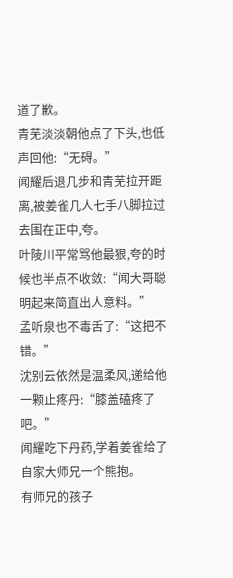道了歉。
青芜淡淡朝他点了下头,也低声回他:“无碍。”
闻耀后退几步和青芜拉开距离,被姜雀几人七手八脚拉过去围在正中,夸。
叶陵川平常骂他最狠,夸的时候也半点不收敛:“闻大哥聪明起来简直出人意料。”
孟听泉也不毒舌了:“这把不错。”
沈别云依然是温柔风,递给他一颗止疼丹:“膝盖磕疼了吧。”
闻耀吃下丹药,学着姜雀给了自家大师兄一个熊抱。
有师兄的孩子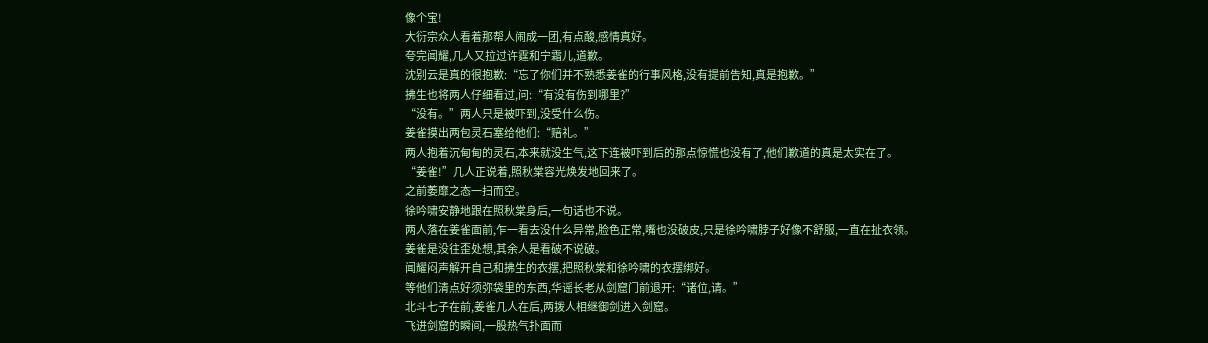像个宝!
大衍宗众人看着那帮人闹成一团,有点酸,感情真好。
夸完闻耀,几人又拉过许霆和宁霜儿,道歉。
沈别云是真的很抱歉:“忘了你们并不熟悉姜雀的行事风格,没有提前告知,真是抱歉。”
拂生也将两人仔细看过,问:“有没有伤到哪里?”
“没有。”两人只是被吓到,没受什么伤。
姜雀摸出两包灵石塞给他们:“赔礼。”
两人抱着沉甸甸的灵石,本来就没生气,这下连被吓到后的那点惊慌也没有了,他们歉道的真是太实在了。
“姜雀!”几人正说着,照秋棠容光焕发地回来了。
之前萎靡之态一扫而空。
徐吟啸安静地跟在照秋棠身后,一句话也不说。
两人落在姜雀面前,乍一看去没什么异常,脸色正常,嘴也没破皮,只是徐吟啸脖子好像不舒服,一直在扯衣领。
姜雀是没往歪处想,其余人是看破不说破。
闻耀闷声解开自己和拂生的衣摆,把照秋棠和徐吟啸的衣摆绑好。
等他们清点好须弥袋里的东西,华谣长老从剑窟门前退开:“诸位,请。”
北斗七子在前,姜雀几人在后,两拨人相继御剑进入剑窟。
飞进剑窟的瞬间,一股热气扑面而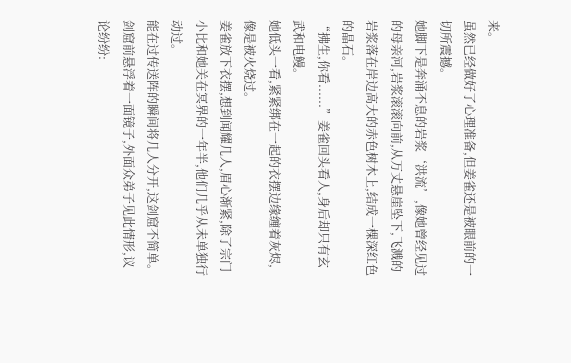来。
虽然已经做好了心理准备,但姜雀还是被眼前的一切所震撼。
她脚下是奔涌不息的岩浆‘洪流’,像她曾经见过的母亲河,岩浆滚滚向前,从万丈悬崖坠下,飞溅的岩浆落在岸边高大的赤色树木上,结成一棵深红色的晶石。
“拂生,你看......”姜雀回头看人,身后却只有玄武和电鳗。
她低头一看,紧紧绑在一起的衣摆边缘缠着灰烬,像是被火烧过。
姜雀放下衣摆,想到闻耀几人,眉心渐紧,除了宗门小比和她关在冥界的一年半,他们几乎从未单独行动过。
能在过传送阵的瞬间将几人分开,这剑窟不简单。
剑窟前悬浮着一面镜子,外面众弟子见此情形,议论纷纷: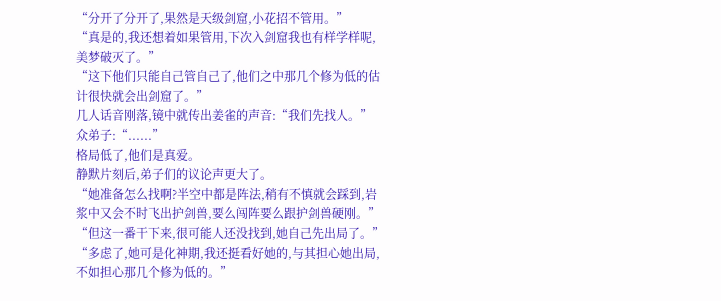“分开了分开了,果然是天级剑窟,小花招不管用。”
“真是的,我还想着如果管用,下次入剑窟我也有样学样呢,美梦破灭了。”
“这下他们只能自己管自己了,他们之中那几个修为低的估计很快就会出剑窟了。”
几人话音刚落,镜中就传出姜雀的声音:“我们先找人。”
众弟子:“......”
格局低了,他们是真爱。
静默片刻后,弟子们的议论声更大了。
“她准备怎么找啊?半空中都是阵法,稍有不慎就会踩到,岩浆中又会不时飞出护剑兽,要么闯阵要么跟护剑兽硬刚。”
“但这一番干下来,很可能人还没找到,她自己先出局了。”
“多虑了,她可是化神期,我还挺看好她的,与其担心她出局,不如担心那几个修为低的。”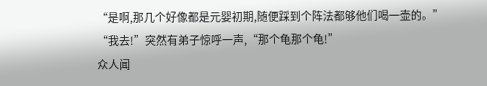“是啊,那几个好像都是元婴初期,随便踩到个阵法都够他们喝一壶的。”
“我去!”突然有弟子惊呼一声,“那个龟那个龟!”
众人闻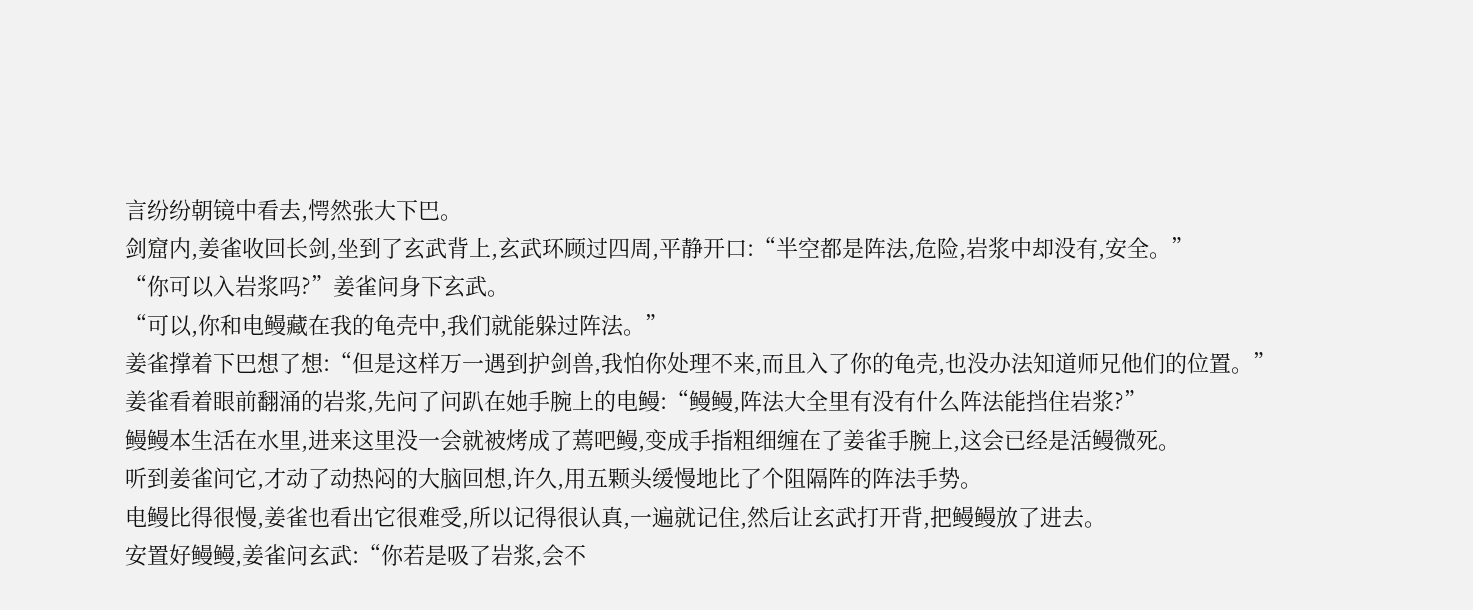言纷纷朝镜中看去,愕然张大下巴。
剑窟内,姜雀收回长剑,坐到了玄武背上,玄武环顾过四周,平静开口:“半空都是阵法,危险,岩浆中却没有,安全。”
“你可以入岩浆吗?”姜雀问身下玄武。
“可以,你和电鳗藏在我的龟壳中,我们就能躲过阵法。”
姜雀撑着下巴想了想:“但是这样万一遇到护剑兽,我怕你处理不来,而且入了你的龟壳,也没办法知道师兄他们的位置。”
姜雀看着眼前翻涌的岩浆,先问了问趴在她手腕上的电鳗:“鳗鳗,阵法大全里有没有什么阵法能挡住岩浆?”
鳗鳗本生活在水里,进来这里没一会就被烤成了蔫吧鳗,变成手指粗细缠在了姜雀手腕上,这会已经是活鳗微死。
听到姜雀问它,才动了动热闷的大脑回想,许久,用五颗头缓慢地比了个阻隔阵的阵法手势。
电鳗比得很慢,姜雀也看出它很难受,所以记得很认真,一遍就记住,然后让玄武打开背,把鳗鳗放了进去。
安置好鳗鳗,姜雀问玄武:“你若是吸了岩浆,会不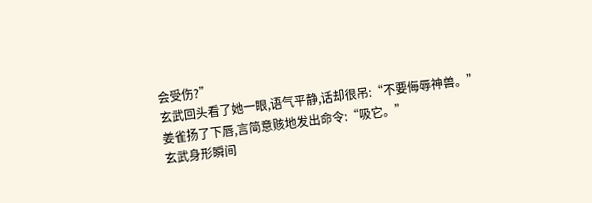会受伤?”
玄武回头看了她一眼,语气平静,话却很吊:“不要侮辱神兽。”
姜雀扬了下唇,言简意赅地发出命令:“吸它。”
玄武身形瞬间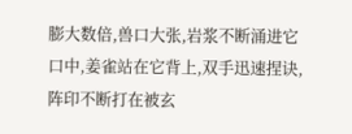膨大数倍,兽口大张,岩浆不断涌进它口中,姜雀站在它背上,双手迅速捏诀,阵印不断打在被玄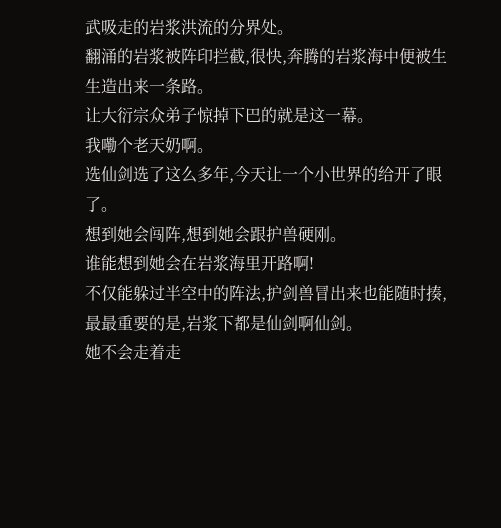武吸走的岩浆洪流的分界处。
翻涌的岩浆被阵印拦截,很快,奔腾的岩浆海中便被生生造出来一条路。
让大衍宗众弟子惊掉下巴的就是这一幕。
我嘞个老天奶啊。
选仙剑选了这么多年,今天让一个小世界的给开了眼了。
想到她会闯阵,想到她会跟护兽硬刚。
谁能想到她会在岩浆海里开路啊!
不仅能躲过半空中的阵法,护剑兽冒出来也能随时揍,最最重要的是,岩浆下都是仙剑啊仙剑。
她不会走着走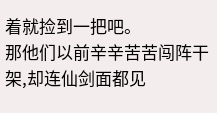着就捡到一把吧。
那他们以前辛辛苦苦闯阵干架,却连仙剑面都见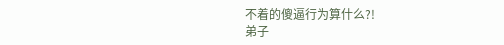不着的傻逼行为算什么?!
弟子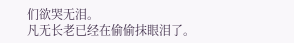们欲哭无泪。
凡无长老已经在偷偷抹眼泪了。